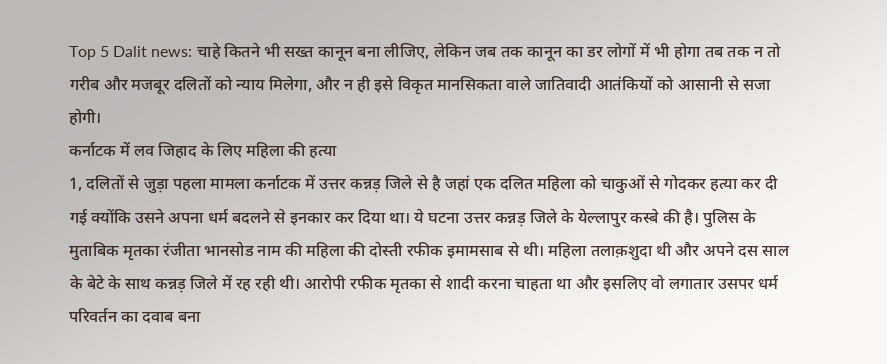Top 5 Dalit news: चाहे कितने भी सख्त कानून बना लीजिए, लेकिन जब तक कानून का डर लोगों में भी होगा तब तक न तो गरीब और मजबूर दलितों को न्याय मिलेगा, और न ही इसे विकृत मानसिकता वाले जातिवादी आतंकियों को आसानी से सजा होगी।
कर्नाटक में लव जिहाद के लिए महिला की हत्या
1, दलितों से जुड़ा पहला मामला कर्नाटक में उत्तर कन्नड़ जिले से है जहां एक दलित महिला को चाकुओं से गोदकर हत्या कर दी गई क्योंकि उसने अपना धर्म बदलने से इनकार कर दिया था। ये घटना उत्तर कन्नड़ जिले के येल्लापुर कस्बे की है। पुलिस के मुताबिक मृतका रंजीता भानसोड नाम की महिला की दोस्ती रफीक इमामसाब से थी। महिला तलाक़शुदा थी और अपने दस साल के बेटे के साथ कन्नड़ जिले में रह रही थी। आरोपी रफीक मृतका से शादी करना चाहता था और इसलिए वो लगातार उसपर धर्म परिवर्तन का दवाब बना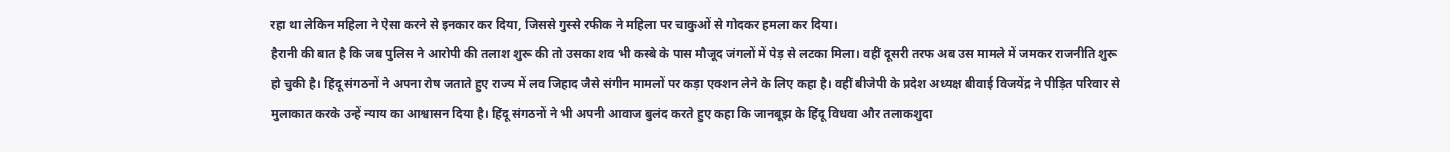रहा था लेकिन महिला ने ऐसा करने से इनकार कर दिया, जिससे गुस्से रफीक ने महिला पर चाकुओं से गोदकर हमला कर दिया।
हैरानी की बात है कि जब पुलिस ने आरोपी की तलाश शुरू की तो उसका शव भी कस्बे के पास मौजूद जंगलों में पेड़ से लटका मिला। वहीं दूसरी तरफ अब उस मामले में जमकर राजनीति शुरू हो चुकी है। हिंदू संगठनों ने अपना रोष जताते हुए राज्य में लव जिहाद जैसे संगीन मामलों पर कड़ा एक्शन लेने के लिए कहा है। वहीं बीजेपी के प्रदेश अध्यक्ष बीवाई विजयेंद्र ने पीड़ित परिवार से मुलाकात करके उन्हें न्याय का आश्वासन दिया है। हिंदू संगठनों ने भी अपनी आवाज बुलंद करते हुए कहा कि जानबूझ के हिंदू विधवा और तलाकशुदा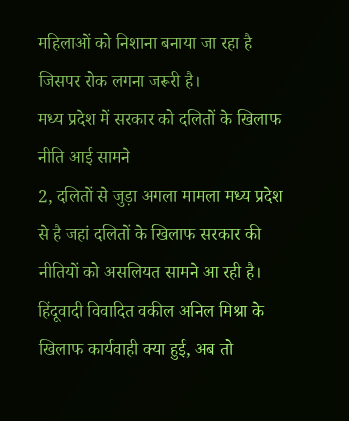महिलाओं को निशाना बनाया जा रहा है जिसपर रोक लगना जरूरी है।
मध्य प्रदेश में सरकार को दलितों के खिलाफ नीति आई सामने
2, दलितों से जुड़ा अगला मामला मध्य प्रदेश से है जहां दलितों के खिलाफ सरकार की नीतियों को असलियत सामने आ रही है। हिंदूवादी विवादित वकील अनिल मिश्रा के खिलाफ कार्यवाही क्या हुई, अब तो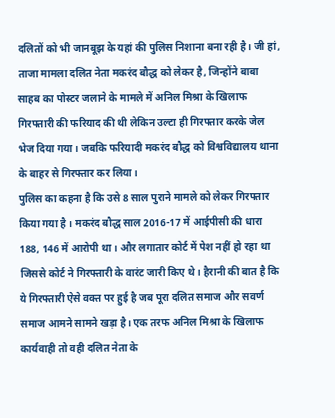दलितों को भी जानबूझ के यहां की पुलिस निशाना बना रही है। जी हां, ताजा मामला दलित नेता मकरंद बौद्ध को लेकर है, जिन्होंने बाबा साहब का पोस्टर जलाने के मामले में अनिल मिश्रा के खिलाफ गिरफ्तारी की फरियाद की थी लेकिन उल्टा ही गिरफ्तार करके जेल भेज दिया गया। जबकि फरियादी मकरंद बौद्ध को विश्वविद्यालय थाना के बाहर से गिरफ्तार कर लिया।
पुलिस का कहना है कि उसे 8 साल पुराने मामले को लेकर गिरफ्तार किया गया है । मकरंद बौद्ध साल 2016-17 में आईपीसी की धारा 188, 146 में आरोपी था। और लगातार कोर्ट में पेश नहीं हो रहा था जिससे कोर्ट ने गिरफ्तारी के वारंट जारी किए थे। हैरानी की बात है कि ये गिरफ्तारी ऐसे वक्त पर हुई है जब पूरा दलित समाज और सवर्ण समाज आमने सामने खड़ा है। एक तरफ अनिल मिश्रा के खिलाफ कार्यवाही तो वही दलित नेता के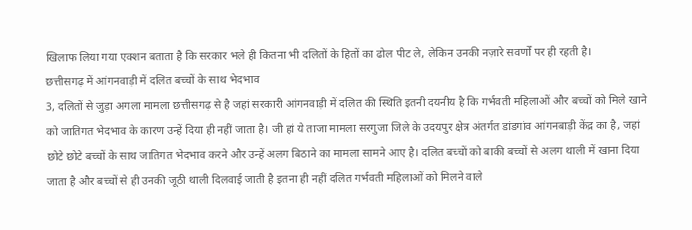खिलाफ लिया गया एक्शन बताता है कि सरकार भले ही कितना भी दलितों के हितों का ढोल पीट ले, लेकिन उनकी नज़ारे सवर्णों पर ही रहती है।
छत्तीसगढ़ में आंगनवाड़ी में दलित बच्चों के साथ भेदभाव
3, दलितों से जुड़ा अगला मामला छत्तीसगढ़ से है जहां सरकारी आंगनवाड़ी में दलित की स्थिति इतनी दयनीय है कि गर्भवती महिलाओं और बच्चों को मिले खाने को जातिगत भेदभाव के कारण उन्हें दिया ही नहीं जाता है। जी हां ये ताजा मामला सरगुजा जिले के उदयपुर क्षेत्र अंतर्गत डांडगांव आंगनबाड़ी केंद्र का है, जहां छोटे छोटे बच्चों के साथ जातिगत भेदभाव करने और उन्हें अलग बिठाने का मामला सामने आए है। दलित बच्चों को बाकी बच्चों से अलग थाली में खाना दिया जाता है और बच्चों से ही उनकी जूठी थाली दिलवाई जाती है इतना ही नहीं दलित गर्भवती महिलाओं को मिलने वाले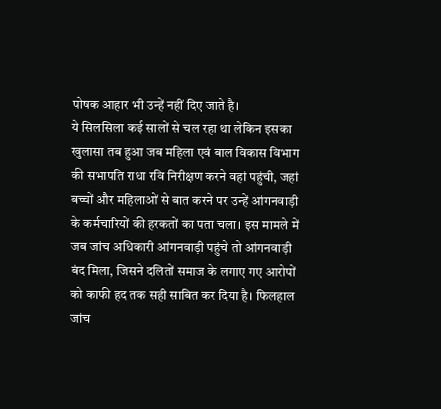पोषक आहार भी उन्हें नहीं दिए जाते है।
ये सिलसिला कई सालों से चल रहा था लेकिन इसका खुलासा तब हुआ जब महिला एवं बाल विकास विभाग की सभापति राधा रवि निरीक्षण करने वहां पहुंची, जहां बच्चों और महिलाओं से बात करने पर उन्हें आंगनवाड़ी के कर्मचारियों की हरकतों का पता चला। इस मामले में जब जांच अधिकारी आंगनवाड़ी पहुंचे तो आंगनवाड़ी बंद मिला, जिसने दलितों समाज के लगाए गए आरोपों को काफी हद तक सही साबित कर दिया है। फिलहाल जांच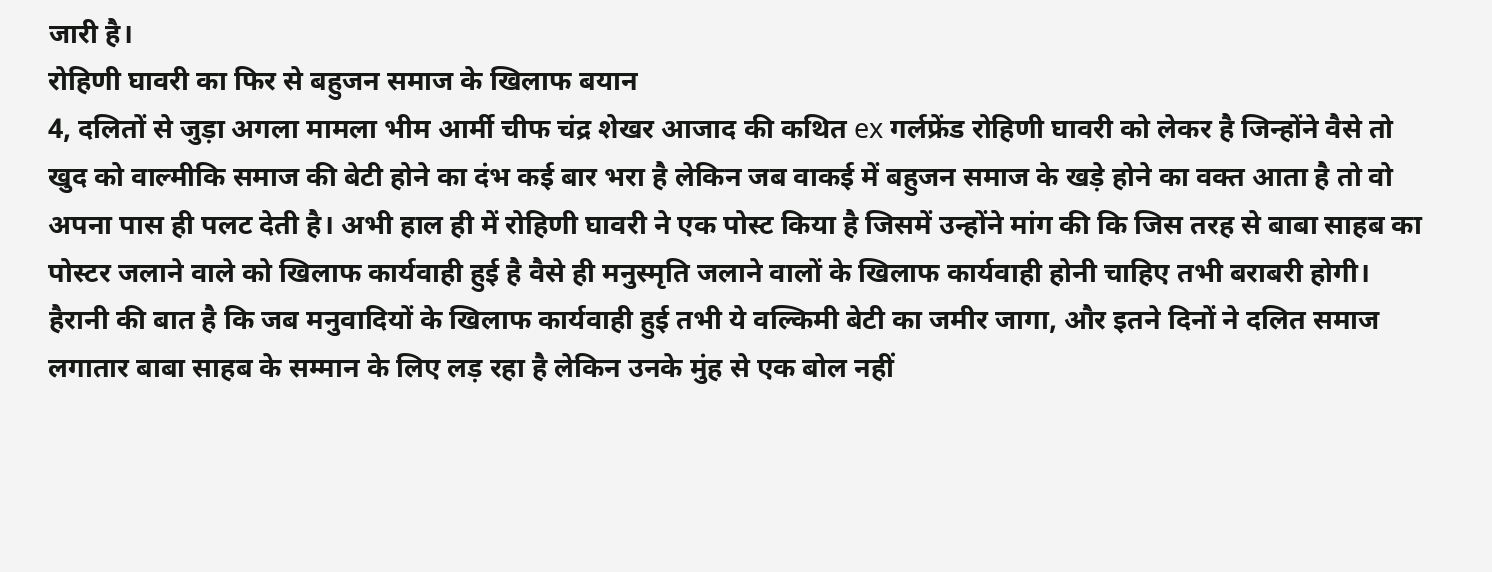जारी है।
रोहिणी घावरी का फिर से बहुजन समाज के खिलाफ बयान
4, दलितों से जुड़ा अगला मामला भीम आर्मी चीफ चंद्र शेखर आजाद की कथित ex गर्लफ्रेंड रोहिणी घावरी को लेकर है जिन्होंने वैसे तो खुद को वाल्मीकि समाज की बेटी होने का दंभ कई बार भरा है लेकिन जब वाकई में बहुजन समाज के खड़े होने का वक्त आता है तो वो अपना पास ही पलट देती है। अभी हाल ही में रोहिणी घावरी ने एक पोस्ट किया है जिसमें उन्होंने मांग की कि जिस तरह से बाबा साहब का पोस्टर जलाने वाले को खिलाफ कार्यवाही हुई है वैसे ही मनुस्मृति जलाने वालों के खिलाफ कार्यवाही होनी चाहिए तभी बराबरी होगी।
हैरानी की बात है कि जब मनुवादियों के खिलाफ कार्यवाही हुई तभी ये वल्किमी बेटी का जमीर जागा, और इतने दिनों ने दलित समाज लगातार बाबा साहब के सम्मान के लिए लड़ रहा है लेकिन उनके मुंह से एक बोल नहीं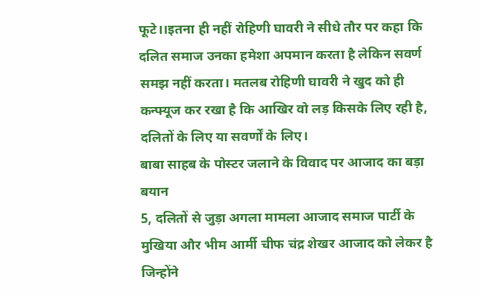फूटे।।इतना ही नहीं रोहिणी घावरी ने सीधे तौर पर कहा कि दलित समाज उनका हमेशा अपमान करता है लेकिन सवर्ण समझ नहीं करता। मतलब रोहिणी घावरी ने खुद को ही कन्फ्यूज कर रखा है कि आखिर वो लड़ किसके लिए रही है, दलितों के लिए या सवर्णों के लिए।
बाबा साहब के पोस्टर जलाने के विवाद पर आजाद का बड़ा बयान
5, दलितों से जुड़ा अगला मामला आजाद समाज पार्टी के मुखिया और भीम आर्मी चीफ चंद्र शेखर आजाद को लेकर है जिन्होंने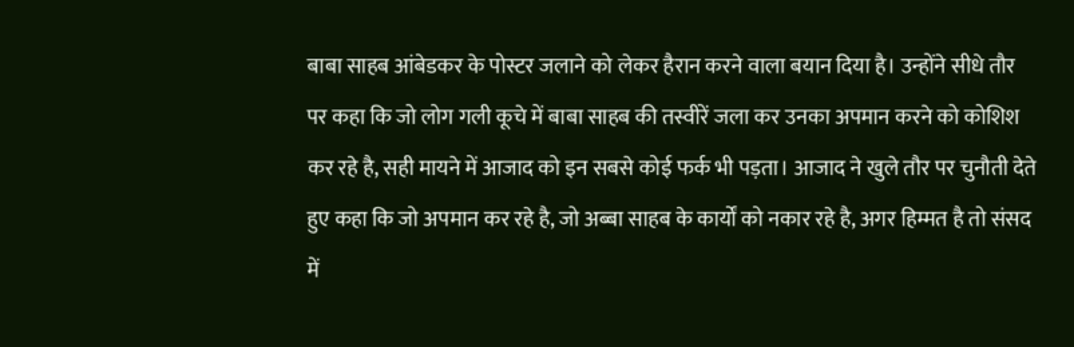बाबा साहब आंबेडकर के पोस्टर जलाने को लेकर हैरान करने वाला बयान दिया है। उन्होंने सीधे तौर पर कहा कि जो लोग गली कूचे में बाबा साहब की तस्वीरें जला कर उनका अपमान करने को कोशिश कर रहे है, सही मायने में आजाद को इन सबसे कोई फर्क भी पड़ता। आजाद ने खुले तौर पर चुनौती देते हुए कहा कि जो अपमान कर रहे है, जो अब्बा साहब के कार्यों को नकार रहे है, अगर हिम्मत है तो संसद में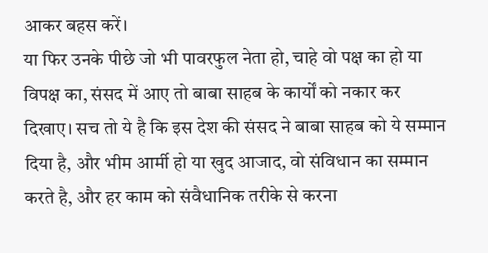आकर बहस करें।
या फिर उनके पीछे जो भी पावरफुल नेता हो, चाहे वो पक्ष का हो या विपक्ष का, संसद में आए तो बाबा साहब के कार्यों को नकार कर दिखाए। सच तो ये है कि इस देश की संसद ने बाबा साहब को ये सम्मान दिया है, और भीम आर्मी हो या खुद आजाद, वो संविधान का सम्मान करते है, और हर काम को संवैधानिक तरीके से करना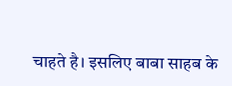चाहते है। इसलिए बाबा साहब के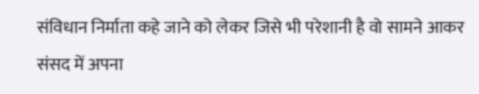संविधान निर्माता कहे जाने को लेकर जिसे भी परेशानी है वो सामने आकर संसद में अपना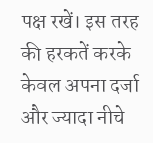पक्ष रखें। इस तरह की हरकतें करके केवल अपना दर्जा और ज्यादा नीचे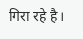गिरा रहे है।